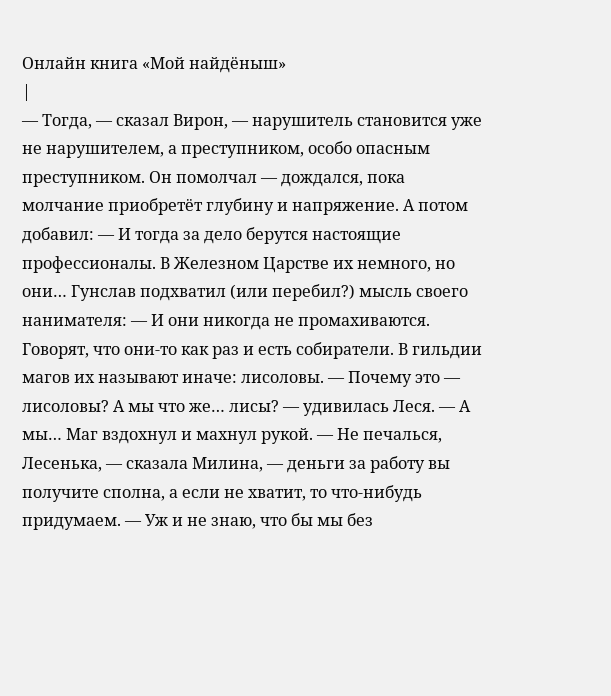Онлайн книга «Мой найдёныш»
|
— Тогда, — сказал Вирон, — нарушитель становится уже не нарушителем, а преступником, особо опасным преступником. Он помолчал — дождался, пока молчание приобретёт глубину и напряжение. А потом добавил: — И тогда за дело берутся настоящие профессионалы. В Железном Царстве их немного, но они… Гунслав подхватил (или перебил?) мысль своего нанимателя: — И они никогда не промахиваются. Говорят, что они-то как раз и есть собиратели. В гильдии магов их называют иначе: лисоловы. — Почему это — лисоловы? А мы что же… лисы? — удивилась Леся. — А мы… Маг вздохнул и махнул рукой. — Не печалься, Лесенька, — сказала Милина, — деньги за работу вы получите сполна, а если не хватит, то что-нибудь придумаем. — Уж и не знаю, что бы мы без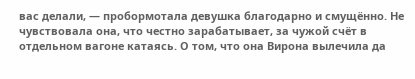вас делали, — пробормотала девушка благодарно и смущённо. Не чувствовала она, что честно зарабатывает, за чужой счёт в отдельном вагоне катаясь. О том, что она Вирона вылечила да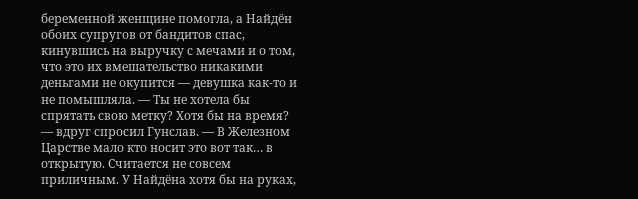беременной женщине помогла, а Найдён обоих супругов от бандитов спас, кинувшись на выручку с мечами и о том, что это их вмешательство никакими деньгами не окупится — девушка как-то и не помышляла. — Ты не хотела бы спрятать свою метку? Хотя бы на время? — вдруг спросил Гунслав. — В Железном Царстве мало кто носит это вот так… в открытую. Считается не совсем приличным. У Найдёна хотя бы на руках,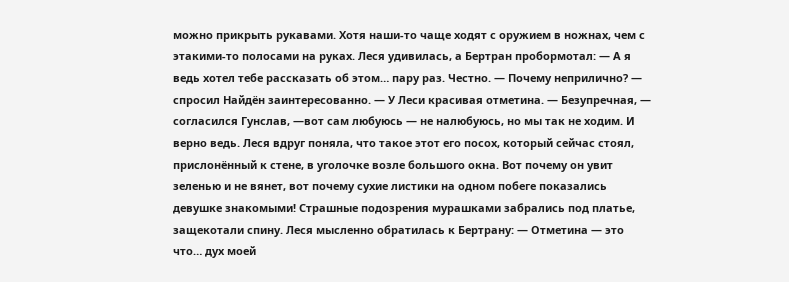можно прикрыть рукавами. Хотя наши-то чаще ходят с оружием в ножнах, чем с этакими-то полосами на руках. Леся удивилась, а Бертран пробормотал: — А я ведь хотел тебе рассказать об этом… пару раз. Честно. — Почему неприлично? — спросил Найдён заинтересованно. — У Леси красивая отметина. — Безупречная, — согласился Гунслав, —вот сам любуюсь — не налюбуюсь, но мы так не ходим. И верно ведь. Леся вдруг поняла, что такое этот его посох, который сейчас стоял, прислонённый к стене, в уголочке возле большого окна. Вот почему он увит зеленью и не вянет, вот почему сухие листики на одном побеге показались девушке знакомыми! Страшные подозрения мурашками забрались под платье, защекотали спину. Леся мысленно обратилась к Бертрану: — Отметина — это что… дух моей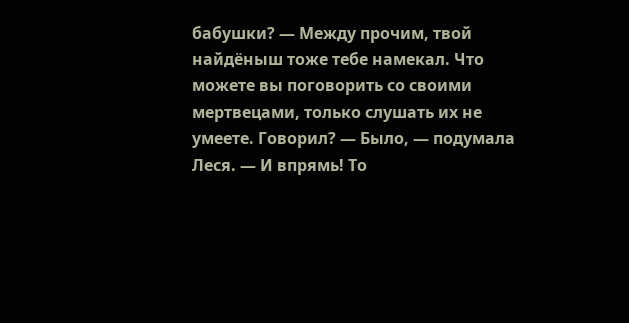бабушки? — Между прочим, твой найдёныш тоже тебе намекал. Что можете вы поговорить со своими мертвецами, только слушать их не умеете. Говорил? — Было, — подумала Леся. — И впрямь! То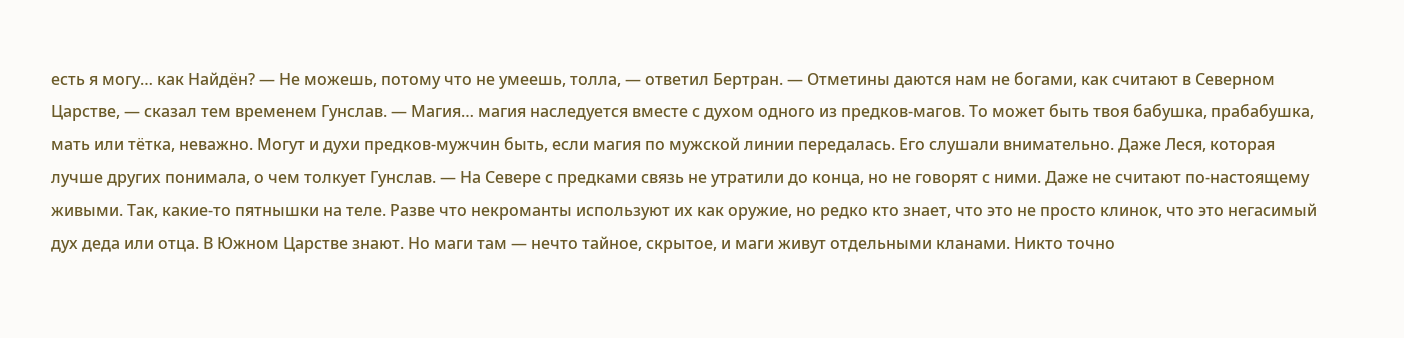есть я могу… как Найдён? — Не можешь, потому что не умеешь, толла, — ответил Бертран. — Отметины даются нам не богами, как считают в Северном Царстве, — сказал тем временем Гунслав. — Магия… магия наследуется вместе с духом одного из предков-магов. То может быть твоя бабушка, прабабушка, мать или тётка, неважно. Могут и духи предков-мужчин быть, если магия по мужской линии передалась. Его слушали внимательно. Даже Леся, которая лучше других понимала, о чем толкует Гунслав. — На Севере с предками связь не утратили до конца, но не говорят с ними. Даже не считают по-настоящему живыми. Так, какие-то пятнышки на теле. Разве что некроманты используют их как оружие, но редко кто знает, что это не просто клинок, что это негасимый дух деда или отца. В Южном Царстве знают. Но маги там — нечто тайное, скрытое, и маги живут отдельными кланами. Никто точно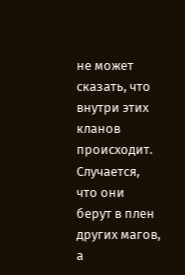не может сказать, что внутри этих кланов происходит. Случается, что они берут в плен других магов, а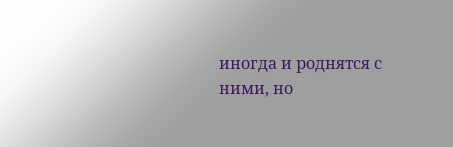иногда и роднятся с ними, но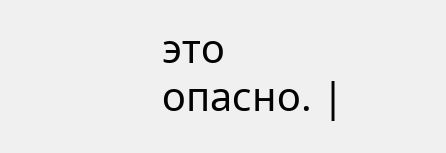это опасно. |